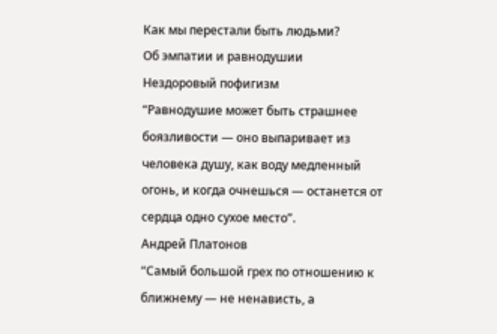Как мы перестали быть людьми?
Об эмпатии и равнодушии
Нездоровый пофигизм
“Равнодушие может быть страшнее боязливости — оно выпаривает из человека душу, как воду медленный огонь, и когда очнешься — останется от сердца одно сухое место”.
Андрей Платонов
“Самый большой грех по отношению к ближнему — не ненависть, а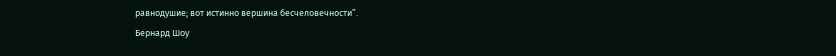равнодушие; вот истинно вершина бесчеловечности”.
Бернард Шоу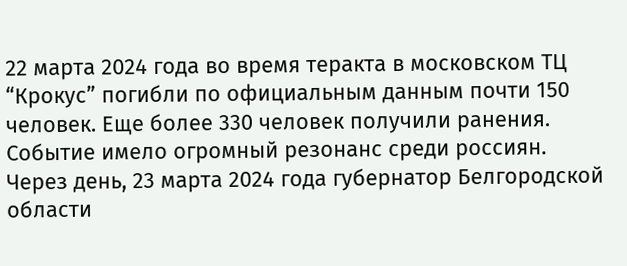22 марта 2024 года во время теракта в московском ТЦ “Крокус” погибли по официальным данным почти 150 человек. Еще более 330 человек получили ранения. Событие имело огромный резонанс среди россиян.
Через день, 23 марта 2024 года губернатор Белгородской области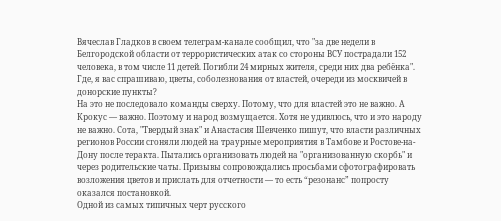Вячеслав Гладков в своем телеграм-канале сообщил, что "за две недели в Белгородской области от террористических атак со стороны ВСУ пострадали 152 человека, в том числе 11 детей. Погибли 24 мирных жителя, среди них два ребёнка". Где, я вас спрашиваю, цветы, соболезнования от властей, очереди из москвичей в донорские пункты?
На это не последовало команды сверху. Потому, что для властей это не важно. А Крокус — важно. Поэтому и народ возмущается. Хотя не удивлюсь, что и это народу не важно. Сота, "Твердый знак" и Анастасия Шевченко пишут, что власти различных регионов России сгоняли людей на траурные мероприятия в Тамбове и Ростове-на-Дону после теракта. Пытались организовать людей на "организованную скорбь" и через родительские чаты. Призывы сопровождались просьбами сфотографировать возложения цветов и прислать для отчетности — то есть “резонанс” попросту оказался постановкой.
Одной из самых типичных черт русского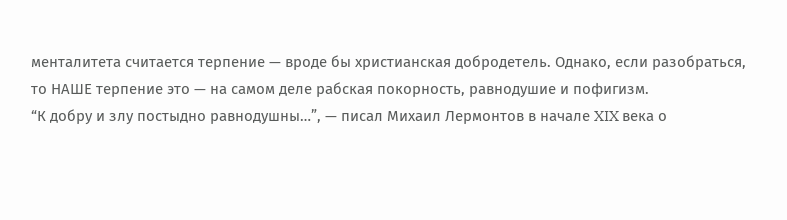менталитета считается терпение — вроде бы христианская добродетель. Однако, если разобраться, то НАШЕ терпение это — на самом деле рабская покорность, равнодушие и пофигизм.
“К добру и злу постыдно равнодушны…”, — писал Михаил Лермонтов в начале XIX века о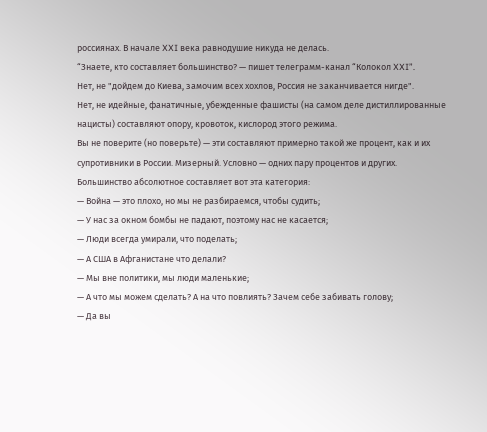россиянах. В начале XXI века равнодушие никуда не делась.
“Знаете, кто составляет большинство? — пишет телеграмм-канал “Колокол XXI”.
Нет, не "дойдем до Киева, замочим всех хохлов, Россия не заканчивается нигде".
Нет, не идейные, фанатичные, убежденные фашисты (на самом деле дистиллированные нацисты) составляют опору, кровоток, кислород этого режима.
Вы не поверите (но поверьте) — эти составляют примерно такой же процент, как и их супротивники в России. Мизерный. Условно — одних пару процентов и других.
Большинство абсолютное составляет вот эта категория:
— Война — это плохо, но мы не разбираемся, чтобы судить;
— У нас за окном бомбы не падают, поэтому нас не касается;
— Люди всегда умирали, что поделать;
— А США в Афганистане что делали?
— Мы вне политики, мы люди маленькие;
— А что мы можем сделать? А на что повлиять? Зачем себе забивать голову;
— Да вы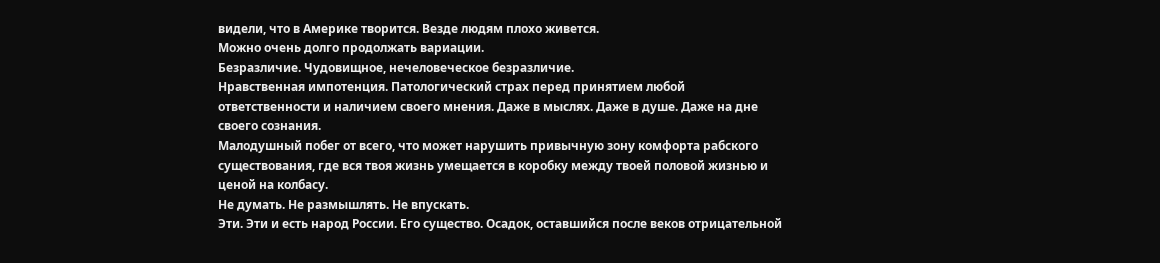видели, что в Америке творится. Везде людям плохо живется.
Можно очень долго продолжать вариации.
Безразличие. Чудовищное, нечеловеческое безразличие.
Нравственная импотенция. Патологический страх перед принятием любой ответственности и наличием своего мнения. Даже в мыслях. Даже в душе. Даже на дне своего сознания.
Малодушный побег от всего, что может нарушить привычную зону комфорта рабского существования, где вся твоя жизнь умещается в коробку между твоей половой жизнью и ценой на колбасу.
Не думать. Не размышлять. Не впускать.
Эти. Эти и есть народ России. Его существо. Осадок, оставшийся после веков отрицательной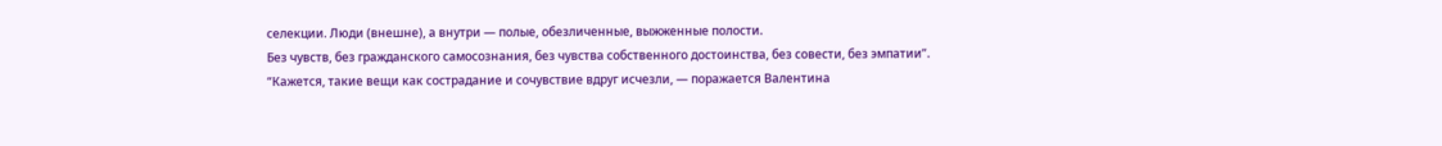селекции. Люди (внешне), а внутри — полые, обезличенные, выжженные полости.
Без чувств, без гражданского самосознания, без чувства собственного достоинства, без совести, без эмпатии”.
“Кажется, такие вещи как сострадание и сочувствие вдруг исчезли, — поражается Валентина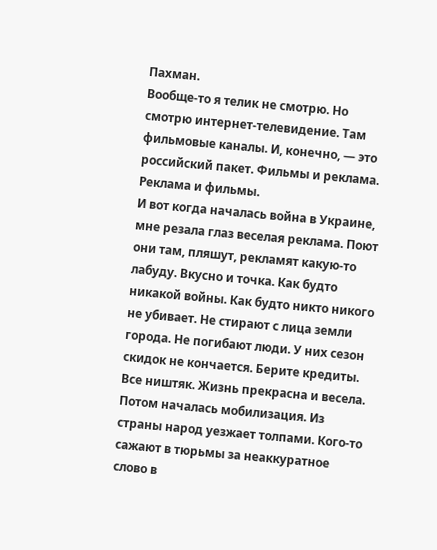Пахман.
Вообще-то я телик не смотрю. Но смотрю интернет-телевидение. Там фильмовые каналы. И, конечно, — это российский пакет. Фильмы и реклама. Реклама и фильмы.
И вот когда началась война в Украине, мне резала глаз веселая реклама. Поют они там, пляшут, рекламят какую-то лабуду. Вкусно и точка. Как будто никакой войны. Как будто никто никого не убивает. Не стирают с лица земли города. Не погибают люди. У них сезон скидок не кончается. Берите кредиты. Все ништяк. Жизнь прекрасна и весела.
Потом началась мобилизация. Из страны народ уезжает толпами. Кого-то сажают в тюрьмы за неаккуратное слово в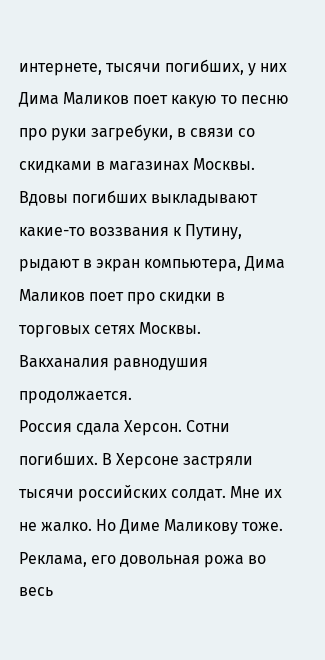интернете, тысячи погибших, у них Дима Маликов поет какую то песню про руки загребуки, в связи со скидками в магазинах Москвы.
Вдовы погибших выкладывают какие-то воззвания к Путину, рыдают в экран компьютера, Дима Маликов поет про скидки в торговых сетях Москвы.
Вакханалия равнодушия продолжается.
Россия сдала Херсон. Сотни погибших. В Херсоне застряли тысячи российских солдат. Мне их не жалко. Но Диме Маликову тоже. Реклама, его довольная рожа во весь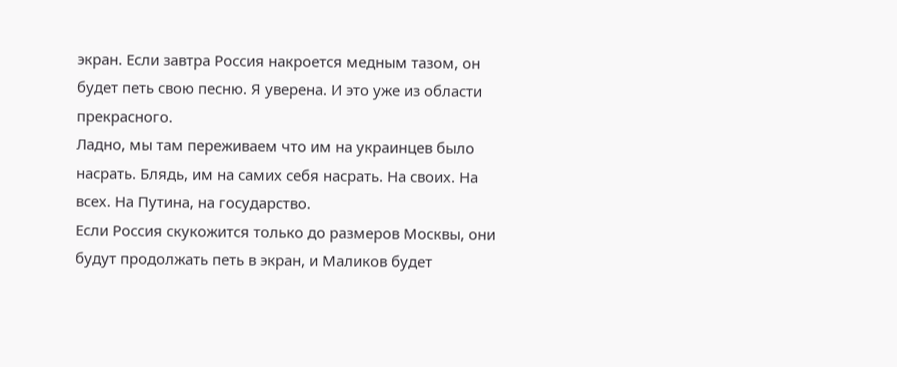экран. Если завтра Россия накроется медным тазом, он будет петь свою песню. Я уверена. И это уже из области прекрасного.
Ладно, мы там переживаем что им на украинцев было насрать. Блядь, им на самих себя насрать. На своих. На всех. На Путина, на государство.
Если Россия скукожится только до размеров Москвы, они будут продолжать петь в экран, и Маликов будет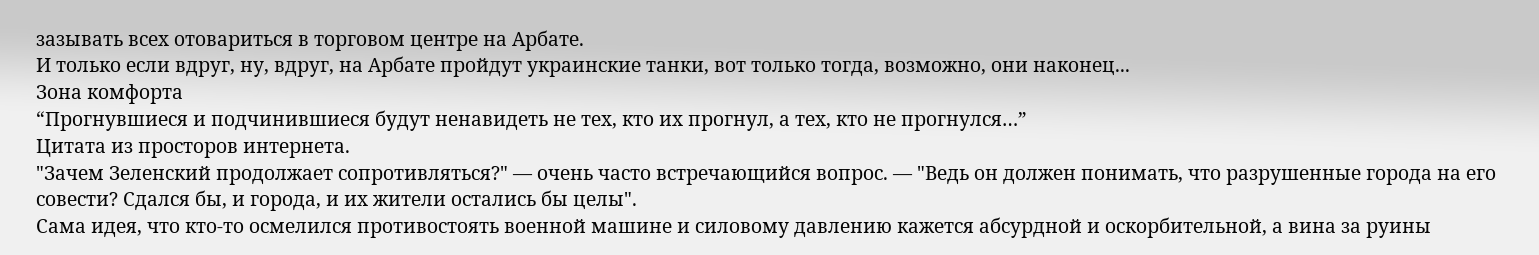зазывать всех отовариться в торговом центре на Арбате.
И только если вдруг, ну, вдруг, на Арбате пройдут украинские танки, вот только тогда, возможно, они наконец...
Зона комфорта
“Прогнувшиеся и подчинившиеся будут ненавидеть не тех, кто их прогнул, а тех, кто не прогнулся…”
Цитата из просторов интернета.
"Зачем Зеленский продолжает сопротивляться?" — очень часто встречающийся вопрос. — "Ведь он должен понимать, что разрушенные города на его совести? Сдался бы, и города, и их жители остались бы целы".
Сама идея, что кто-то осмелился противостоять военной машине и силовому давлению кажется абсурдной и оскорбительной, а вина за руины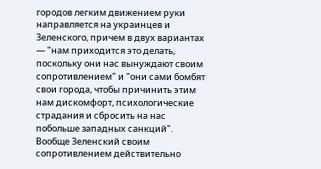городов легким движением руки направляется на украинцев и Зеленского, причем в двух вариантах — "нам приходится это делать, поскольку они нас вынуждают своим сопротивлением" и "они сами бомбят свои города, чтобы причинить этим нам дискомфорт, психологические страдания и сбросить на нас побольше западных санкций".
Вообще Зеленский своим сопротивлением действительно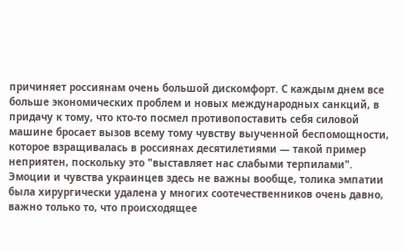причиняет россиянам очень большой дискомфорт. С каждым днем все больше экономических проблем и новых международных санкций, в придачу к тому, что кто-то посмел противопоставить себя силовой машине бросает вызов всему тому чувству выученной беспомощности, которое взращивалась в россиянах десятилетиями — такой пример неприятен, поскольку это "выставляет нас слабыми терпилами".
Эмоции и чувства украинцев здесь не важны вообще, толика эмпатии была хирургически удалена у многих соотечественников очень давно, важно только то, что происходящее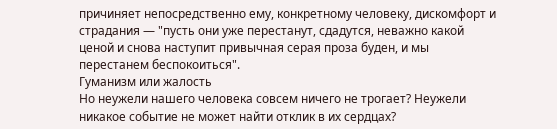причиняет непосредственно ему, конкретному человеку, дискомфорт и страдания — "пусть они уже перестанут, сдадутся, неважно какой ценой и снова наступит привычная серая проза буден, и мы перестанем беспокоиться".
Гуманизм или жалость
Но неужели нашего человека совсем ничего не трогает? Неужели никакое событие не может найти отклик в их сердцах?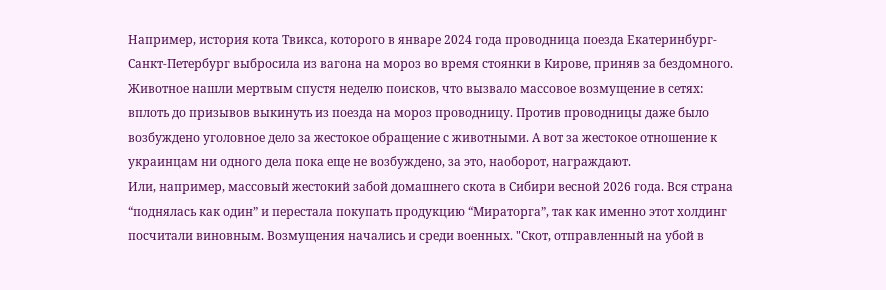Например, история кота Твикса, которого в январе 2024 года проводница поезда Екатеринбург-Санкт-Петербург выбросила из вагона на мороз во время стоянки в Кирове, приняв за бездомного. Животное нашли мертвым спустя неделю поисков, что вызвало массовое возмущение в сетях: вплоть до призывов выкинуть из поезда на мороз проводницу. Против проводницы даже было возбуждено уголовное дело за жестокое обращение с животными. А вот за жестокое отношение к украинцам ни одного дела пока еще не возбуждено, за это, наоборот, награждают.
Или, например, массовый жестокий забой домашнего скота в Сибири весной 2026 года. Вся страна “поднялась как один” и перестала покупать продукцию “Мираторга”, так как именно этот холдинг посчитали виновным. Возмущения начались и среди военных. "Скот, отправленный на убой в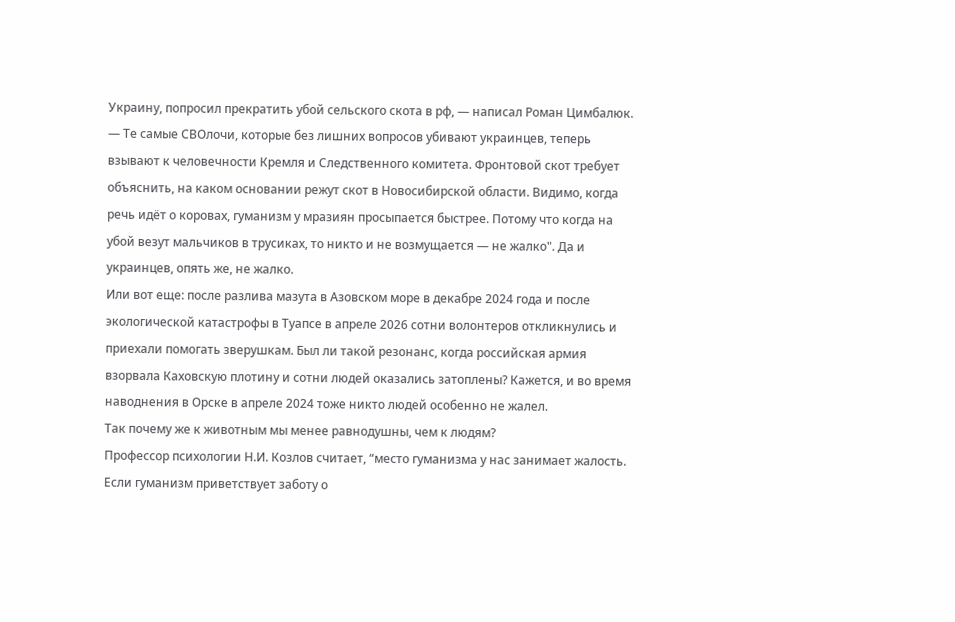Украину, попросил прекратить убой сельского скота в рф, — написал Роман Цимбалюк. — Те самые СВОлочи, которые без лишних вопросов убивают украинцев, теперь взывают к человечности Кремля и Следственного комитета. Фронтовой скот требует объяснить, на каком основании режут скот в Новосибирской области. Видимо, когда речь идёт о коровах, гуманизм у мразиян просыпается быстрее. Потому что когда на убой везут мальчиков в трусиках, то никто и не возмущается — не жалко". Да и украинцев, опять же, не жалко.
Или вот еще: после разлива мазута в Азовском море в декабре 2024 года и после экологической катастрофы в Туапсе в апреле 2026 сотни волонтеров откликнулись и приехали помогать зверушкам. Был ли такой резонанс, когда российская армия взорвала Каховскую плотину и сотни людей оказались затоплены? Кажется, и во время наводнения в Орске в апреле 2024 тоже никто людей особенно не жалел.
Так почему же к животным мы менее равнодушны, чем к людям?
Профессор психологии Н.И. Козлов считает, “место гуманизма у нас занимает жалость. Если гуманизм приветствует заботу о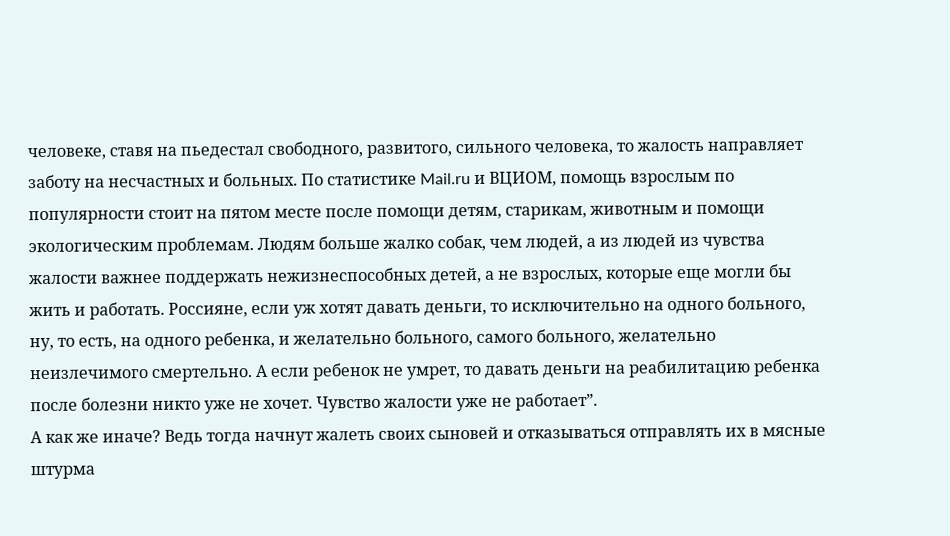человеке, ставя на пьедестал свободного, развитого, сильного человека, то жалость направляет заботу на несчастных и больных. По статистике Mail.ru и ВЦИОМ, помощь взрослым по популярности стоит на пятом месте после помощи детям, старикам, животным и помощи экологическим проблемам. Людям больше жалко собак, чем людей, а из людей из чувства жалости важнее поддержать нежизнеспособных детей, а не взрослых, которые еще могли бы жить и работать. Россияне, если уж хотят давать деньги, то исключительно на одного больного, ну, то есть, на одного ребенка, и желательно больного, самого больного, желательно неизлечимого смертельно. А если ребенок не умрет, то давать деньги на реабилитацию ребенка после болезни никто уже не хочет. Чувство жалости уже не работает”.
А как же иначе? Ведь тогда начнут жалеть своих сыновей и отказываться отправлять их в мясные штурма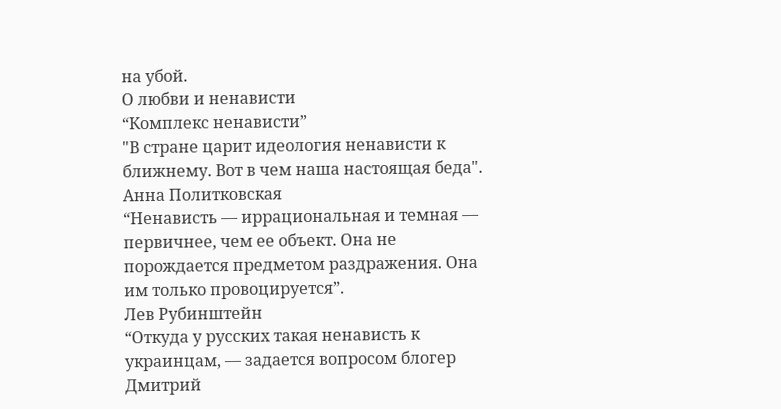на убой.
О любви и ненависти
“Комплекс ненависти”
"В стране царит идеология ненависти к ближнему. Вот в чем наша настоящая беда".
Анна Политковская
“Ненависть — иррациональная и темная — первичнее, чем ее объект. Она не порождается предметом раздражения. Она им только провоцируется”.
Лев Рубинштейн
“Откуда у русских такая ненависть к украинцам, — задается вопросом блогер Дмитрий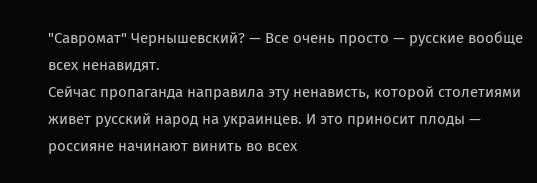"Савромат" Чернышевский? — Все очень просто — русские вообще всех ненавидят.
Сейчас пропаганда направила эту ненависть, которой столетиями живет русский народ на украинцев. И это приносит плоды — россияне начинают винить во всех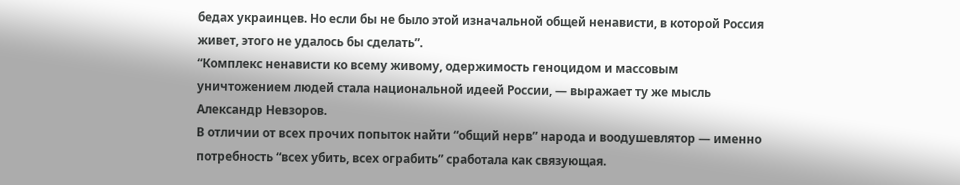бедах украинцев. Но если бы не было этой изначальной общей ненависти, в которой Россия живет, этого не удалось бы сделать”.
“Комплекс ненависти ко всему живому, одержимость геноцидом и массовым уничтожением людей стала национальной идеей России, — выражает ту же мысль Александр Невзоров.
В отличии от всех прочих попыток найти “общий нерв” народа и воодушевлятор — именно потребность “всех убить, всех ограбить” сработала как связующая.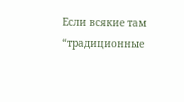Если всякие там “традиционные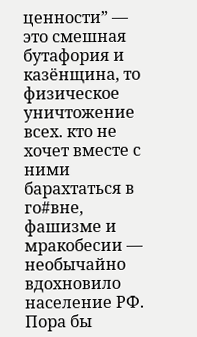ценности” — это смешная бутафория и казёнщина, то физическое уничтожение всех. кто не хочет вместе с ними барахтаться в го#вне, фашизме и мракобесии — необычайно вдохновило население РФ.
Пора бы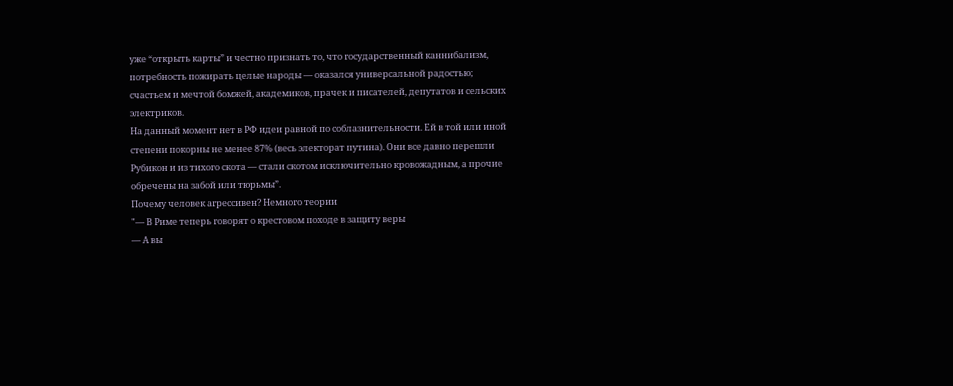уже “открыть карты” и честно признать то, что государственный каннибализм, потребность пожирать целые народы — оказался универсальной радостью; счастьем и мечтой бомжей, академиков, прачек и писателей, депутатов и сельских электриков.
На данный момент нет в РФ идеи равной по соблазнительности. Ей в той или иной степени покорны не менее 87% (весь электорат путина). Они все давно перешли Рубикон и из тихого скота — стали скотом исключительно кровожадным, а прочие обречены на забой или тюрьмы”.
Почему человек агрессивен? Немного теории
"— В Риме теперь говорят о крестовом походе в защиту веры
— А вы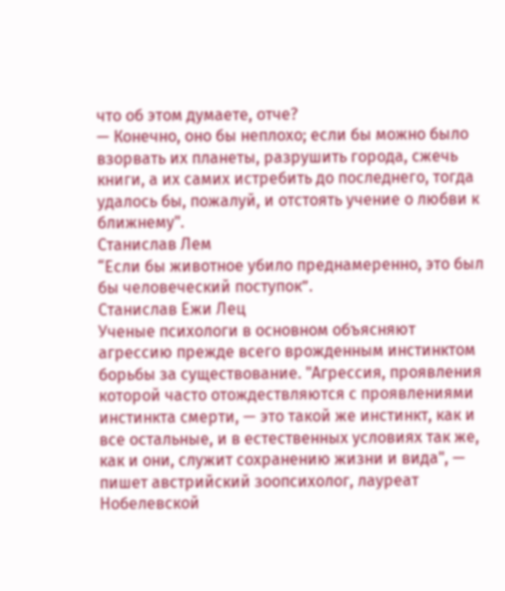что об этом думаете, отче?
— Конечно, оно бы неплохо; если бы можно было взорвать их планеты, разрушить города, сжечь книги, а их самих истребить до последнего, тогда удалось бы, пожалуй, и отстоять учение о любви к ближнему".
Станислав Лем
“Если бы животное убило преднамеренно, это был бы человеческий поступок”.
Станислав Ежи Лец
Ученые психологи в основном объясняют агрессию прежде всего врожденным инстинктом борьбы за существование. "Агрессия, проявления которой часто отождествляются с проявлениями инстинкта смерти, — это такой же инстинкт, как и все остальные, и в естественных условиях так же, как и они, служит сохранению жизни и вида", — пишет австрийский зоопсихолог, лауреат Нобелевской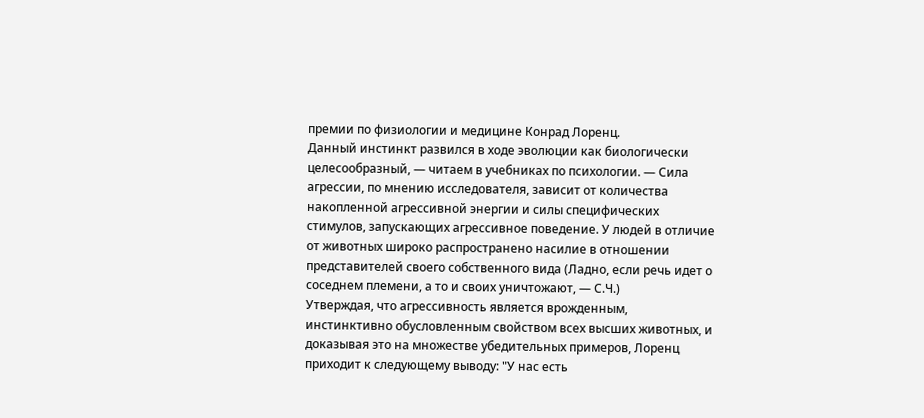премии по физиологии и медицине Конрад Лоренц.
Данный инстинкт развился в ходе эволюции как биологически целесообразный, — читаем в учебниках по психологии. — Сила агрессии, по мнению исследователя, зависит от количества накопленной агрессивной энергии и силы специфических стимулов, запускающих агрессивное поведение. У людей в отличие от животных широко распространено насилие в отношении представителей своего собственного вида (Ладно, если речь идет о соседнем племени, а то и своих уничтожают, — С.Ч.)
Утверждая, что агрессивность является врожденным, инстинктивно обусловленным свойством всех высших животных, и доказывая это на множестве убедительных примеров, Лоренц приходит к следующему выводу: "У нас есть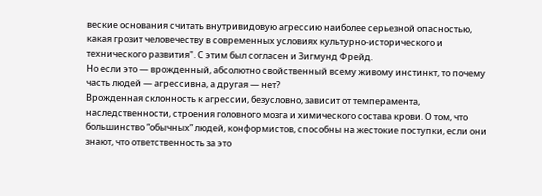веские основания считать внутривидовую агрессию наиболее серьезной опасностью, какая грозит человечеству в современных условиях культурно-исторического и технического развития". С этим был согласен и Зигмунд Фрейд.
Но если это — врожденный, абсолютно свойственный всему живому инстинкт, то почему часть людей — агрессивна, а другая — нет?
Врожденная склонность к агрессии, безусловно, зависит от темперамента, наследственности, строения головного мозга и химического состава крови. О том, что большинство “обычных” людей, конформистов, способны на жестокие поступки, если они знают, что ответственность за это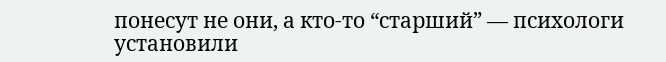понесут не они, а кто-то “старший” — психологи установили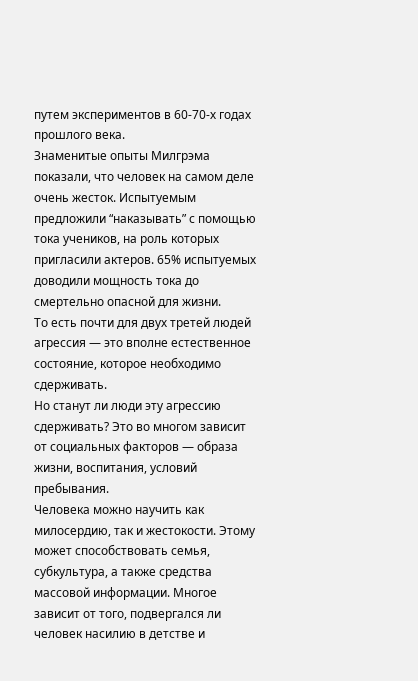путем экспериментов в 60-70-х годах прошлого века.
Знаменитые опыты Милгрэма показали, что человек на самом деле очень жесток. Испытуемым предложили “наказывать” с помощью тока учеников, на роль которых пригласили актеров. 65% испытуемых доводили мощность тока до смертельно опасной для жизни.
То есть почти для двух третей людей агрессия — это вполне естественное состояние, которое необходимо сдерживать.
Но станут ли люди эту агрессию сдерживать? Это во многом зависит от социальных факторов — образа жизни, воспитания, условий пребывания.
Человека можно научить как милосердию, так и жестокости. Этому может способствовать семья, субкультура, а также средства массовой информации. Многое зависит от того, подвергался ли человек насилию в детстве и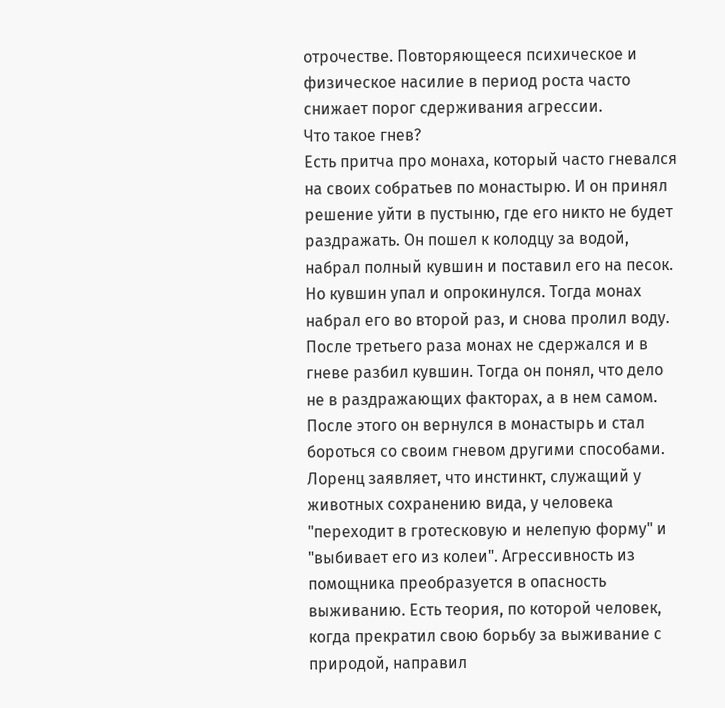отрочестве. Повторяющееся психическое и физическое насилие в период роста часто снижает порог сдерживания агрессии.
Что такое гнев?
Есть притча про монаха, который часто гневался на своих собратьев по монастырю. И он принял решение уйти в пустыню, где его никто не будет раздражать. Он пошел к колодцу за водой, набрал полный кувшин и поставил его на песок. Но кувшин упал и опрокинулся. Тогда монах набрал его во второй раз, и снова пролил воду. После третьего раза монах не сдержался и в гневе разбил кувшин. Тогда он понял, что дело не в раздражающих факторах, а в нем самом. После этого он вернулся в монастырь и стал бороться со своим гневом другими способами.
Лоренц заявляет, что инстинкт, служащий у животных сохранению вида, у человека "переходит в гротесковую и нелепую форму" и "выбивает его из колеи". Агрессивность из помощника преобразуется в опасность выживанию. Есть теория, по которой человек, когда прекратил свою борьбу за выживание с природой, направил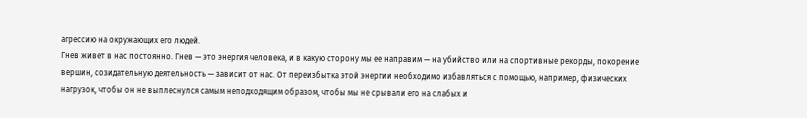агрессию на окружающих его людей.
Гнев живет в нас постоянно. Гнев — это энергия человека, и в какую сторону мы ее направим — на убийство или на спортивные рекорды, покорение вершин, созидательную деятельность — зависит от нас. От переизбытка этой энергии необходимо избавляться с помощью, например, физических нагрузок, чтобы он не выплеснулся самым неподходящим образом, чтобы мы не срывали его на слабых и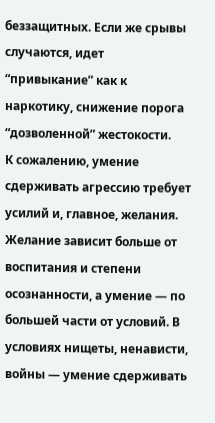беззащитных. Если же срывы случаются, идет “привыкание” как к наркотику, снижение порога “дозволенной” жестокости.
К сожалению, умение сдерживать агрессию требует усилий и, главное, желания. Желание зависит больше от воспитания и степени осознанности, а умение — по большей части от условий. В условиях нищеты, ненависти, войны — умение сдерживать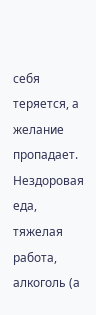себя теряется, а желание пропадает. Нездоровая еда, тяжелая работа, алкоголь (а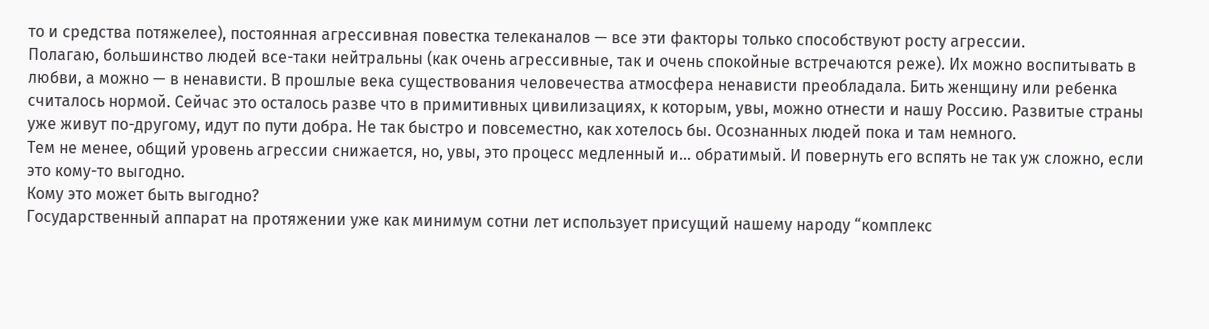то и средства потяжелее), постоянная агрессивная повестка телеканалов — все эти факторы только способствуют росту агрессии.
Полагаю, большинство людей все-таки нейтральны (как очень агрессивные, так и очень спокойные встречаются реже). Их можно воспитывать в любви, а можно — в ненависти. В прошлые века существования человечества атмосфера ненависти преобладала. Бить женщину или ребенка считалось нормой. Сейчас это осталось разве что в примитивных цивилизациях, к которым, увы, можно отнести и нашу Россию. Развитые страны уже живут по-другому, идут по пути добра. Не так быстро и повсеместно, как хотелось бы. Осознанных людей пока и там немного.
Тем не менее, общий уровень агрессии снижается, но, увы, это процесс медленный и… обратимый. И повернуть его вспять не так уж сложно, если это кому-то выгодно.
Кому это может быть выгодно?
Государственный аппарат на протяжении уже как минимум сотни лет использует присущий нашему народу “комплекс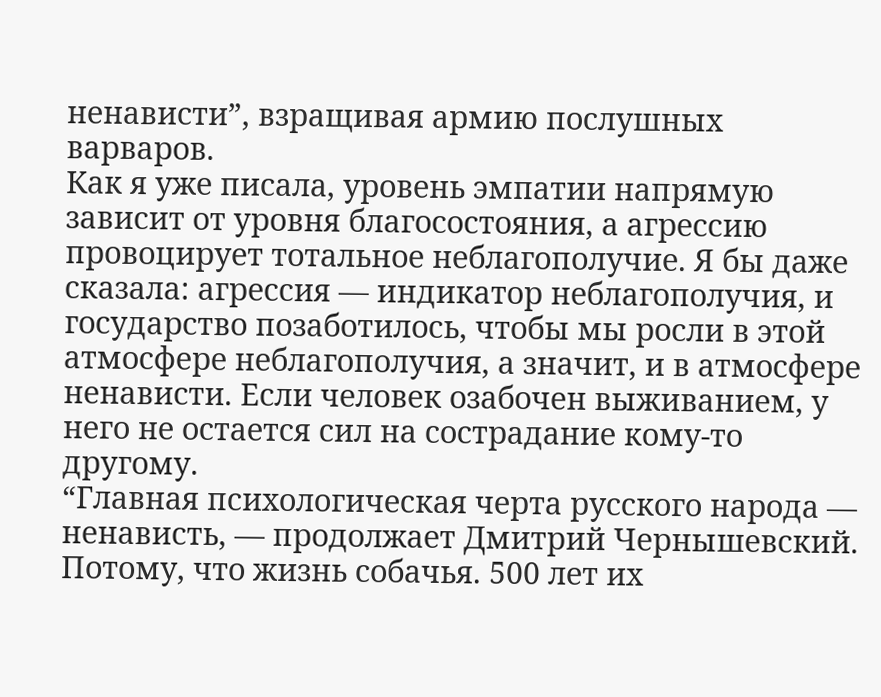ненависти”, взращивая армию послушных варваров.
Как я уже писала, уровень эмпатии напрямую зависит от уровня благосостояния, а агрессию провоцирует тотальное неблагополучие. Я бы даже сказала: агрессия — индикатор неблагополучия, и государство позаботилось, чтобы мы росли в этой атмосфере неблагополучия, а значит, и в атмосфере ненависти. Если человек озабочен выживанием, у него не остается сил на сострадание кому-то другому.
“Главная психологическая черта русского народа — ненависть, — продолжает Дмитрий Чернышевский. Потому, что жизнь собачья. 500 лет их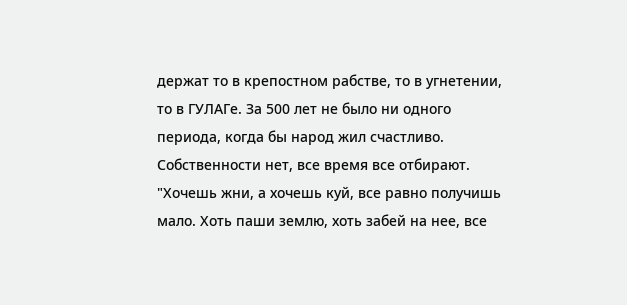держат то в крепостном рабстве, то в угнетении, то в ГУЛАГе. За 500 лет не было ни одного периода, когда бы народ жил счастливо. Собственности нет, все время все отбирают. "Хочешь жни, а хочешь куй, все равно получишь мало. Хоть паши землю, хоть забей на нее, все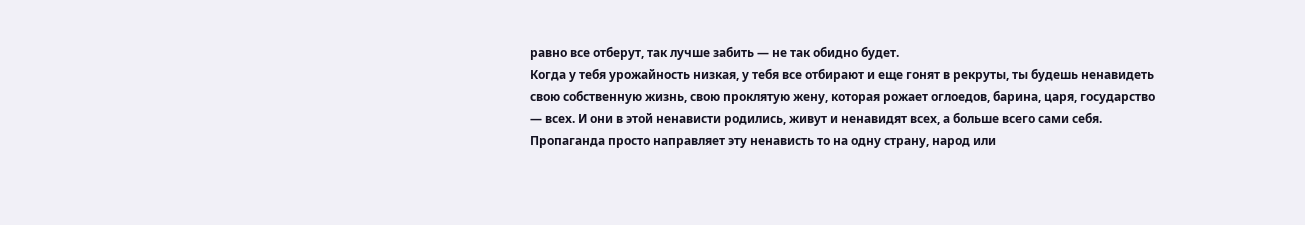равно все отберут, так лучше забить — не так обидно будет.
Когда у тебя урожайность низкая, у тебя все отбирают и еще гонят в рекруты, ты будешь ненавидеть свою собственную жизнь, свою проклятую жену, которая рожает оглоедов, барина, царя, государство — всех. И они в этой ненависти родились, живут и ненавидят всех, а больше всего сами себя. Пропаганда просто направляет эту ненависть то на одну страну, народ или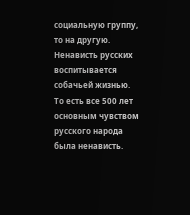социальную группу, то на другую.
Ненависть русских воспитывается собачьей жизнью. То есть все 500 лет основным чувством русского народа была ненависть.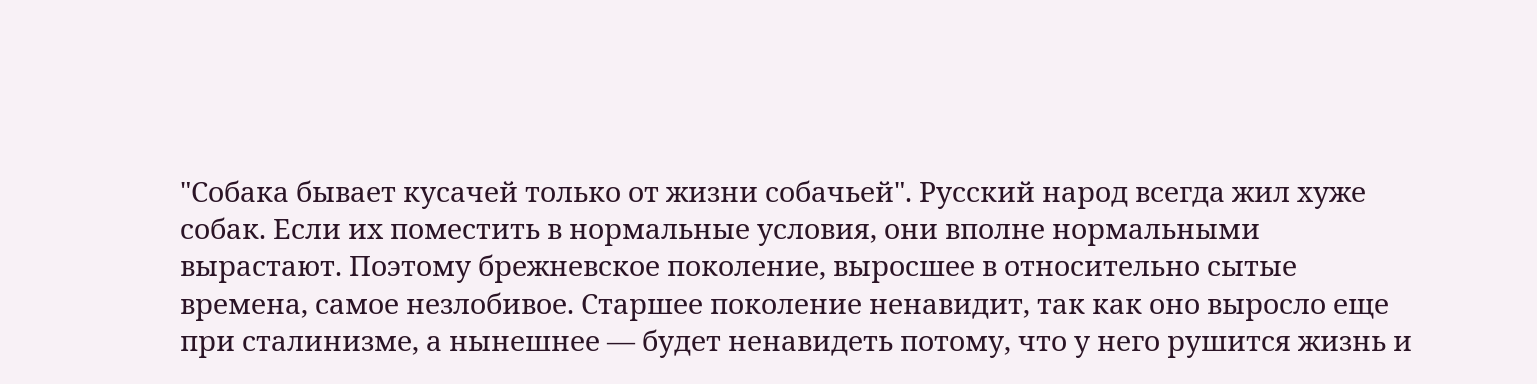"Собака бывает кусачей только от жизни собачьей". Русский народ всегда жил хуже собак. Если их поместить в нормальные условия, они вполне нормальными вырастают. Поэтому брежневское поколение, выросшее в относительно сытые времена, самое незлобивое. Старшее поколение ненавидит, так как оно выросло еще при сталинизме, а нынешнее — будет ненавидеть потому, что у него рушится жизнь и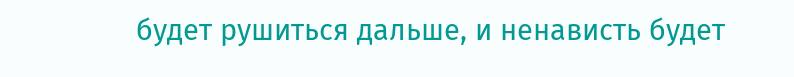будет рушиться дальше, и ненависть будет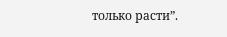только расти”.